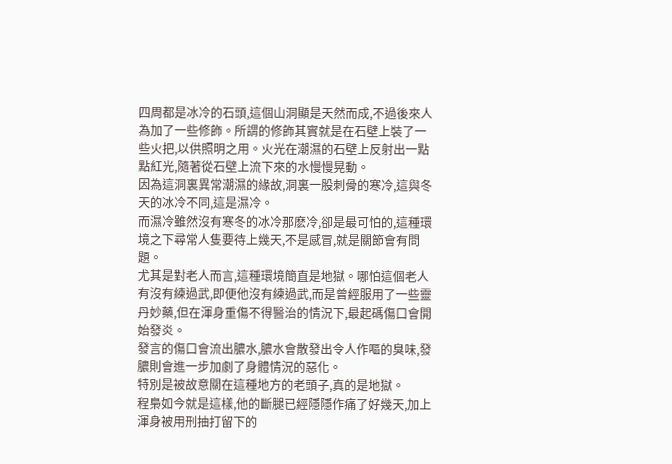四周都是冰冷的石頭,這個山洞顯是天然而成,不過後來人為加了一些修飾。所謂的修飾其實就是在石壁上裝了一些火把,以供照明之用。火光在潮濕的石壁上反射出一點點紅光,隨著從石壁上流下來的水慢慢晃動。
因為這洞裏異常潮濕的緣故,洞裏一股刺骨的寒冷,這與冬天的冰冷不同,這是濕冷。
而濕冷雖然沒有寒冬的冰冷那麽冷,卻是最可怕的,這種環境之下尋常人隻要待上幾天,不是感冒,就是關節會有問題。
尤其是對老人而言,這種環境簡直是地獄。哪怕這個老人有沒有練過武,即便他沒有練過武,而是曾經服用了一些靈丹妙藥,但在渾身重傷不得醫治的情況下,最起碼傷口會開始發炎。
發言的傷口會流出膿水,膿水會散發出令人作嘔的臭味,發膿則會進一步加劇了身體情況的惡化。
特別是被故意關在這種地方的老頭子,真的是地獄。
程梟如今就是這樣,他的斷腿已經隱隱作痛了好幾天,加上渾身被用刑抽打留下的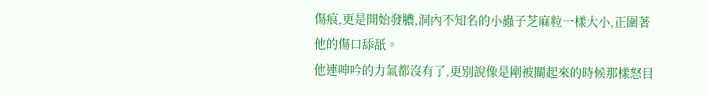傷痕,更是開始發膿,洞內不知名的小蟲子芝麻粒一樣大小,正圍著他的傷口舔舐。
他連呻吟的力氣都沒有了,更別說像是剛被關起來的時候那樣怒目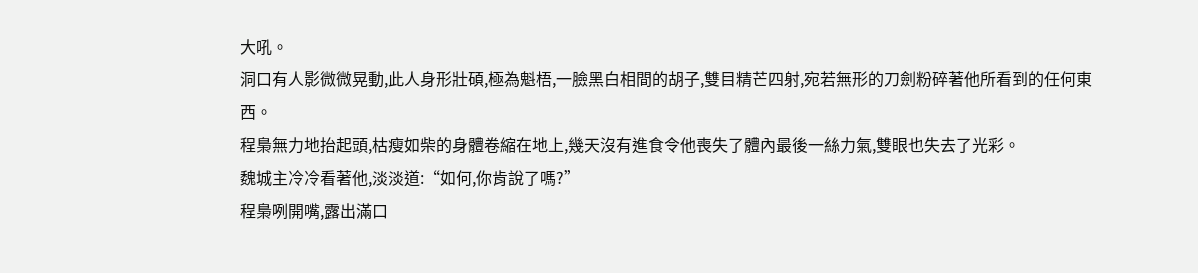大吼。
洞口有人影微微晃動,此人身形壯碩,極為魁梧,一臉黑白相間的胡子,雙目精芒四射,宛若無形的刀劍粉碎著他所看到的任何東西。
程梟無力地抬起頭,枯瘦如柴的身體卷縮在地上,幾天沒有進食令他喪失了體內最後一絲力氣,雙眼也失去了光彩。
魏城主冷冷看著他,淡淡道:“如何,你肯說了嗎?”
程梟咧開嘴,露出滿口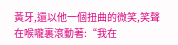黃牙,還以他一個扭曲的微笑,笑聲在喉嚨裏滾動著:“我在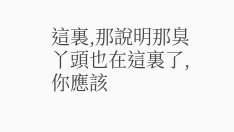這裏,那說明那臭丫頭也在這裏了,你應該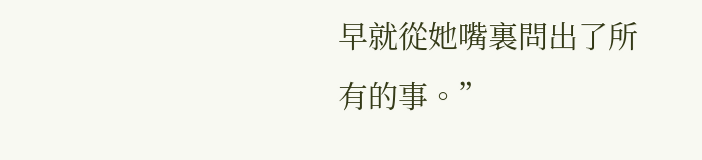早就從她嘴裏問出了所有的事。”